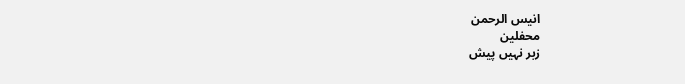انیس الرحمن
محفلین
زبر نہیں پیش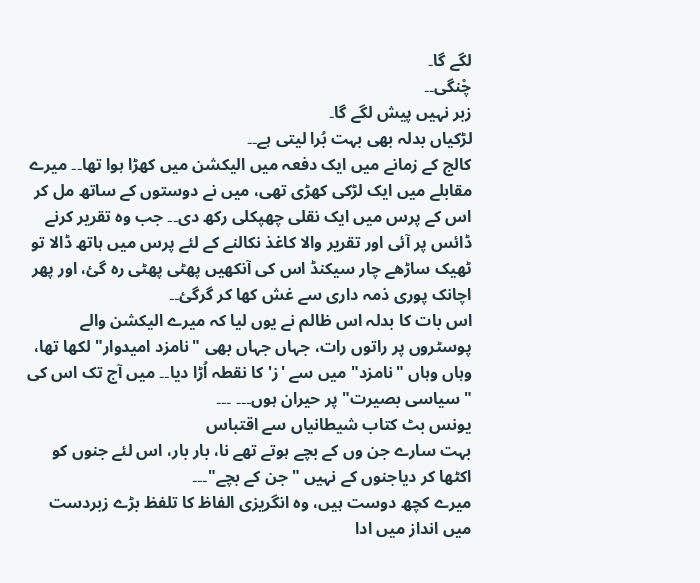لگے گا۔
چْنگی۔۔
زبر نہیں پیش لگے گا۔
لڑکیاں بدلہ بھی بہت بُرا لیتی ہے۔۔
کالج کے زمانے میں ایک دفعہ میں الیکشن میں کھڑا ہوا تھا۔۔ میرے مقابلے میں ایک لڑکی کھڑی تھی، میں نے دوستوں کے ساتھ مل کر اس کے پرس میں ایک نقلی چھپکلی رکھ دی۔۔ جب وہ تقریر کرنے ڈائس پر آئی اور تقریر والا کاغذ نکالنے کے لئے پرس میں ہاتھ ڈالا تو ٹھیک ساڑھے چار سیکنڈ اس کی آنکھیں پھٹی پھٹی رہ گئ، اور پھر اچانک پوری ذمہ داری سے غش کھا کر گرگئ۔۔
اس بات کا بدلہ اس ظالم نے یوں لیا کہ میرے الیکشن والے پوسٹروں پر راتوں رات، جہاں جہاں بھی "نامزد امیدوار" لکھا تھا، وہاں وہاں "نامزد" میں سے 'ز' کا نقطہ اُڑا دیا۔۔ میں آج تک اس کی "سیاسی بصیرت" پر حیران ہوں۔۔۔ ۔۔۔
یونس بٹ کتاب شیطانیاں سے اقتباس
بہت سارے جن وں کے بچے ہوتے تھے نا، بار بار، اس لئے جنوں کو اکٹھا کر دیاجنوں کے نہیں "جن کے بچے"۔۔۔
میرے کچھ دوست ہیں، وہ انگریزی الفاظ کا تلفظ بڑے زبردست میں انداز میں ادا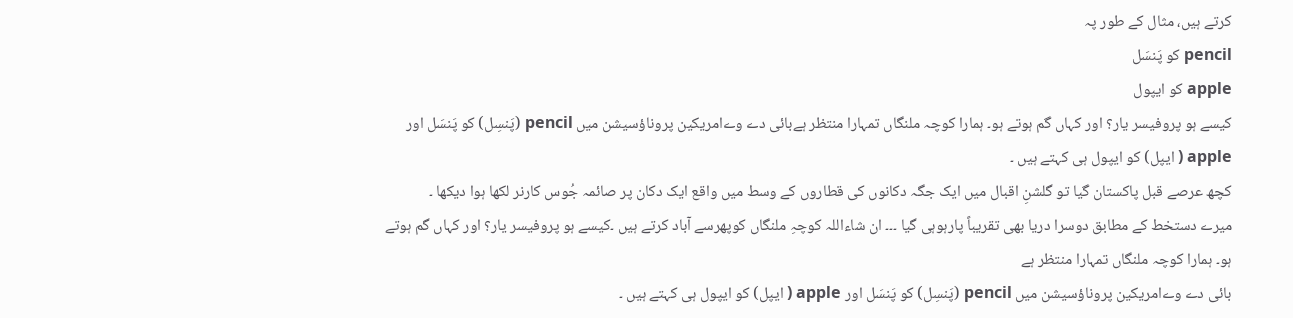کرتے ہیں، مثال کے طور پہ
pencil کو پَنسَل
apple کو ایپول
کیسے ہو پروفیسر یار؟ اور کہاں گم ہوتے ہو۔ ہمارا کوچہ ملنگاں تمہارا منتظر ہےبائی دے وےامریکین پروناؤسیشن میں pencil (پَنسِل) کو پَنسَل اور apple ( ایپل) کو ایپول ہی کہتے ہیں ۔
کچھ عرصے قبل پاکستان گیا تو گلشنِ اقبال میں ایک جگہ دکانوں کی قطاروں کے وسط میں واقع ایک دکان پر صائمہ جُوس کارنر لکھا ہوا دیکھا ۔
میرے دستخط کے مطابق دوسرا دریا بھی تقریباً پارہوہی گیا ۔۔۔ ان شاءاللہ کوچہِ ملنگاں کوپھرسے آباد کرتے ہیں ۔کیسے ہو پروفیسر یار؟ اور کہاں گم ہوتے ہو۔ ہمارا کوچہ ملنگاں تمہارا منتظر ہے
بائی دے وےامریکین پروناؤسیشن میں pencil (پَنسِل) کو پَنسَل اور apple ( ایپل) کو ایپول ہی کہتے ہیں ۔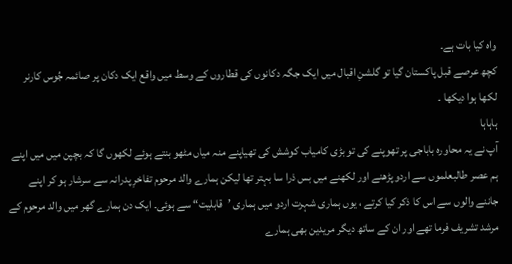واہ کیا بات ہے۔
کچھ عرصے قبل پاکستان گیا تو گلشنِ اقبال میں ایک جگہ دکانوں کی قطاروں کے وسط میں واقع ایک دکان پر صائمہ جُوس کارنر لکھا ہوا دیکھا ۔
ہاہاہا
آپ نے یہ محاورہ باباجی پر تھوپنے کی تو بڑی کامیاب کوشش کی تھیاپنے منہ میاں مٹھو بنتے ہوئے لکھوں گا کہ بچپن میں میں اپنے ہم عصر طالبعلموں سے اردو پڑھنے اور لکھنے میں بس ذرا سا بہتر تھا لیکن ہمارے والد مرحوم تفاخرِ پدرانہ سے سرشار ہو کر اپنے جاننے والوں سے اس کا ذکر کیا کرتے ، یوں ہماری شہرت اردو میں ہماری ’قابلیت“ سے ہوئی۔ ایک دن ہمارے گھر میں والد مرحوم کے مرشد تشریف فرما تھے اور ان کے ساتھ دیگر مریدین بھی ہمارے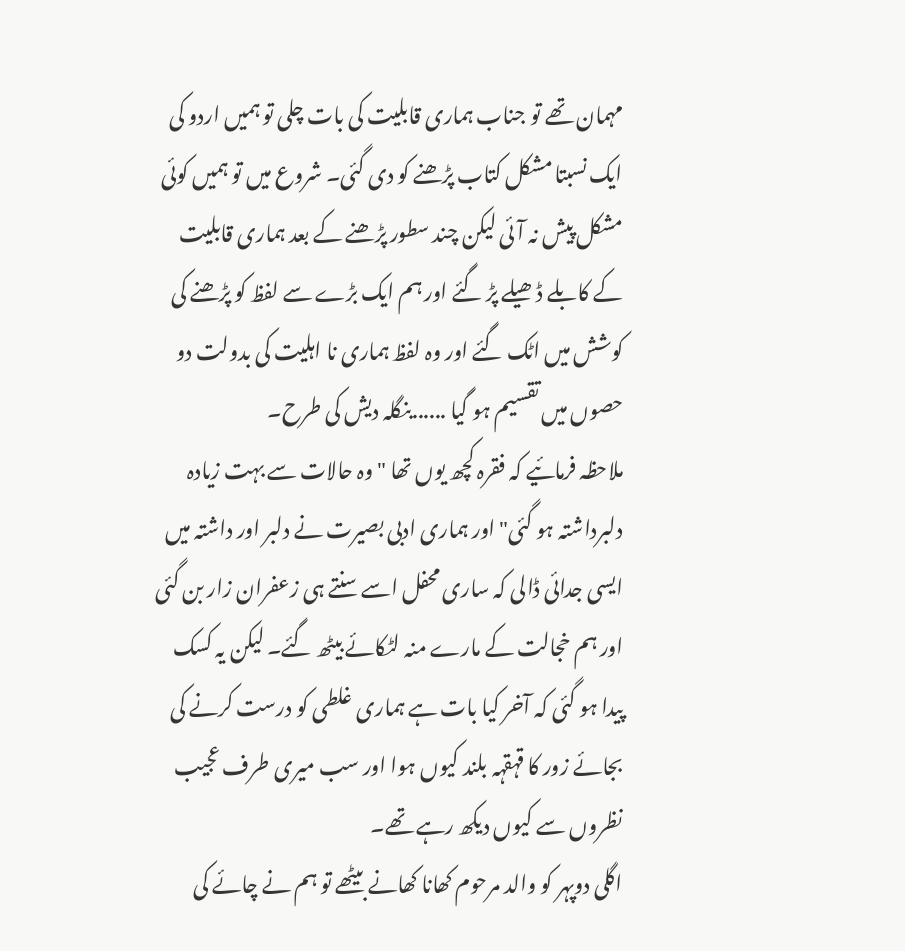مہمان تھے تو جناب ہماری قابلیت کی بات چلی تو ہمیں اردو کی ایک نسبتا مشکل کتاب پڑھنے کو دی گئی۔ شروع میں تو ہمیں کوئی مشکل پیش نہ آئی لیکن چند سطور پڑھنے کے بعد ہماری قابلیت کے کابلے ڈھیلے پڑ گئے اور ہم ایک بڑے سے لفظ کو پڑھنے کی کوشش میں اٹک گئے اور وہ لفظ ہماری نا اہلیت کی بدولت دو حصوں میں تقسیم ہو گیا ......بنگلہ دیش کی طرح۔
ملاحظہ فرمائیے کہ فقرہ کچھ یوں تھا " وہ حالات سے بہت زیادہ دلبرداشتہ ہو گئی" اور ہماری ادبی بصیرت نے دلبر اور داشتہ میں ایسی جدائی ڈالی کہ ساری محفل اسے سنتے ہی زعفران زار بن گئی اور ہم خجالت کے مارے منہ لٹکائے بیٹھ گئے۔ لیکن یہ کسک پیدا ہو گئی کہ آخر کیا بات ہے ہماری غلطی کو درست کرنے کی بجائے زور کا قہقہہ بلند کیوں ہوا اور سب میری طرف عجیب نظروں سے کیوں دیکھ رہے تھے۔
اگلی دوپہر کو والد مرحوم کھانا کھانے بیٹھے تو ہم نے چائے کی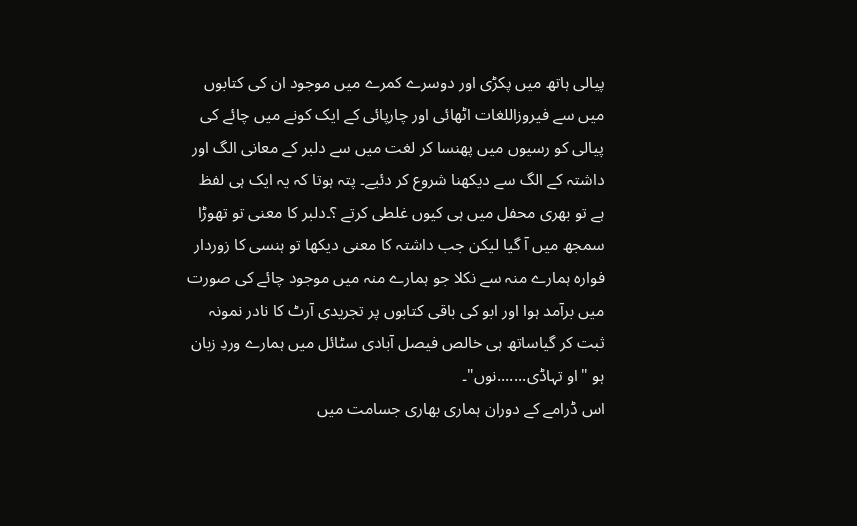پیالی ہاتھ میں پکڑی اور دوسرے کمرے میں موجود ان کی کتابوں میں سے فیروزاللغات اٹھائی اور چارپائی کے ایک کونے میں چائے کی پیالی کو رسیوں میں پھنسا کر لغت میں سے دلبر کے معانی الگ اور داشتہ کے الگ سے دیکھنا شروع کر دئیے۔ پتہ ہوتا کہ یہ ایک ہی لفظ ہے تو بھری محفل میں ہی کیوں غلطی کرتے ؟۔دلبر کا معنی تو تھوڑا سمجھ میں آ گیا لیکن جب داشتہ کا معنی دیکھا تو ہنسی کا زوردار فوارہ ہمارے منہ سے نکلا جو ہمارے منہ میں موجود چائے کی صورت میں برآمد ہوا اور ابو کی باقی کتابوں پر تجریدی آرٹ کا نادر نمونہ ثبت کر گیاساتھ ہی خالص فیصل آبادی سٹائل میں ہمارے وردِ زبان ہو "او تہاڈی.......نوں"۔
اس ڈرامے کے دوران ہماری بھاری جسامت میں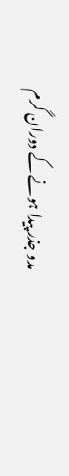مدو جذر پیدا ہونے کے دوران گرم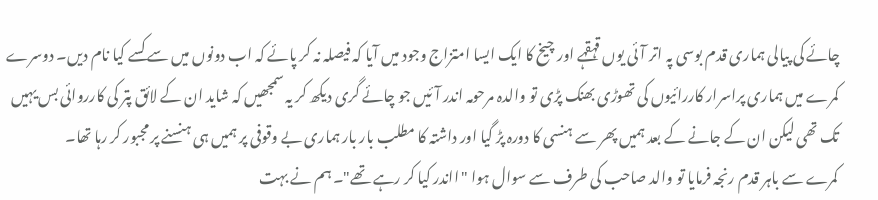چائے کی پیالی ہماری قدم بوسی پہ اتر آئی یوں قہقہے اور چیخ کا ایک ایسا امتزاج وجود میں آیا کہ فیصلہ نہ کر پائے کہ اب دونوں میں سے کسے کیا نام دیں۔ دوسرے کمرے میں ہماری پراسرار کاررائیوں کی تھوڑی بھنک پڑی تو والدہ مرحومہ اندر آئیں جو چائے گری دیکھ کر یہ سمجھیں کہ شاید ان کے لائق پتر کی کارروائی بس یہیں تک تھی لیکن ان کے جانے کے بعد ہمیں پھر سے ہنسی کا دورہ پڑ گیا اور داشتہ کا مطلب بار بار ہماری بے وقوفی پر ہمیں ہی ہنسنے پر مجبور کر رہا تھا۔
کمرے سے باہر قدم رنجہ فرمایا تو والد صاحب کی طرف سے سوال ہوا "ااندر کیا کر رہے تھے"۔ ہم نے بہت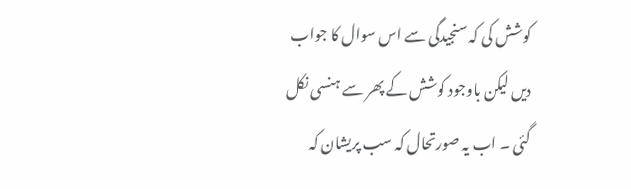کوشش کی کہ سنجیدگی سے اس سوال کا جواب دیں لیکن باوجود کوشش کے پھر سے ہنسی نکل گئی ۔ اب یہ صورتحال کہ سب پریشان کہ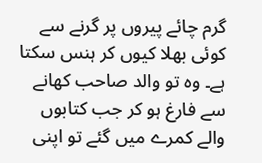گرم چائے پیروں پر گرنے سے کوئی بھلا کیوں کر ہنس سکتا ہے۔ وہ تو والد صاحب کھانے سے فارغ ہو کر جب کتابوں والے کمرے میں گئے تو اپنی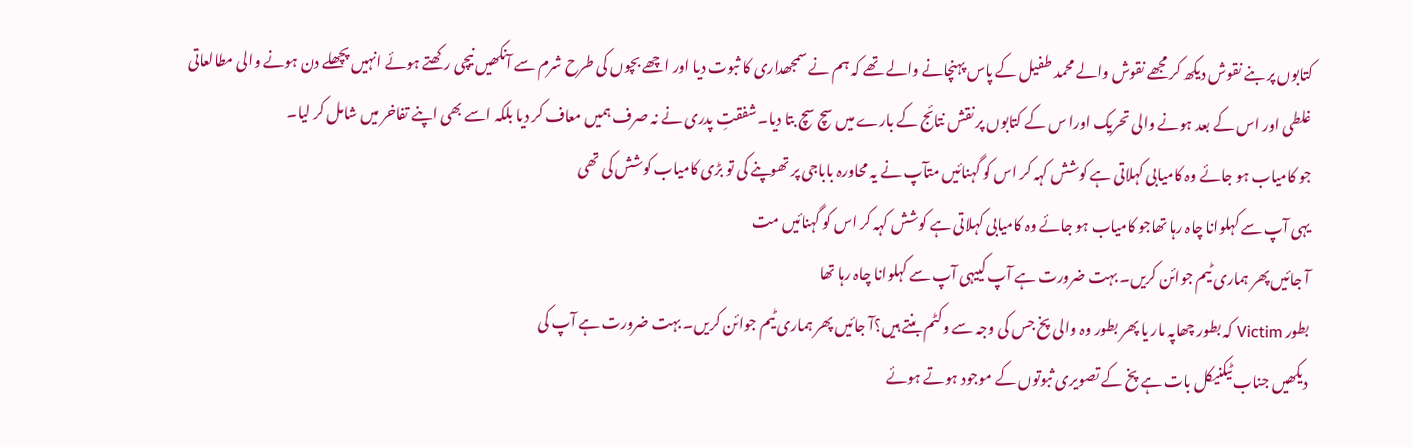کتابوں پر بنے نقوش دیکھ کر مجھے نقوش والے محمد طفیل کے پاس پہنچانے والے تھے کہ ہم نے سمجھداری کا ثبوت دیا اور اچھے بچوں کی طرح شرم سے آنکھیں نیچی رکھتے ہوئے انہیں پچھلے دن ہونے والی مطالعاتی غلطی اور اس کے بعد ہونے والی تحریک اورا س کے کتابوں پر نقش نتائج کے بارے میں سچ سچ بتا دیا۔ شفقتِ پدری نے نہ صرف ہمیں معاف کر دیا بلکہ اسے بھی اپنے تفاخر میں شامل کر لیا۔
جو کامیاب ہو جائے وہ کامیابی کہلاتی ہے کوشش کہہ کر اس کو گہنائیں متآپ نے یہ محاورہ باباجی پر تھوپنے کی تو بڑی کامیاب کوشش کی تھی
یہی آپ سے کہلوانا چاہ رہا تھاجو کامیاب ہو جائے وہ کامیابی کہلاتی ہے کوشش کہہ کر اس کو گہنائیں مت
آ جائیں پھر ہماری ٹیم جوائن کریں۔ بہت ضرورت ہے آپ کییہی آپ سے کہلوانا چاہ رہا تھا
بطور Victim کہ بطور چھاپہ مار یا پھر بطور وہ والی پخ جس کی وجہ سے وکٹم بنتے ہیں؟آ جائیں پھر ہماری ٹیم جوائن کریں۔ بہت ضرورت ہے آپ کی
دیکھیں جناب ٹیکنیکل بات ہے پخ کے تصویری ثبوتوں کے موجود ہوتے ہوئے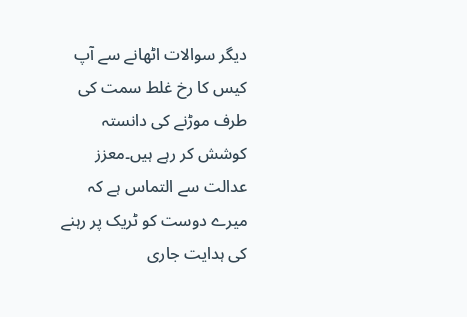دیگر سوالات اٹھانے سے آپ کیس کا رخ غلط سمت کی طرف موڑنے کی دانستہ کوشش کر رہے ہیں۔معزز عدالت سے التماس ہے کہ میرے دوست کو ٹریک پر رہنے کی ہدایت جاری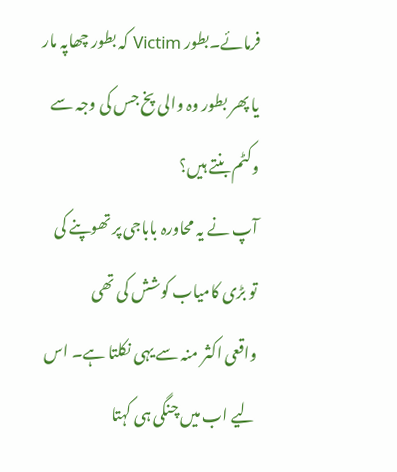فرمائے۔بطور Victim کہ بطور چھاپہ مار یا پھر بطور وہ والی پخ جس کی وجہ سے وکٹم بنتے ہیں؟
آپ نے یہ محاورہ باباجی پر تھوپنے کی تو بڑی کامیاب کوشش کی تھی
واقعی اکثر منہ سے یہی نکلتا ہے۔ اس لیے اب میں چنگی ہی کہتا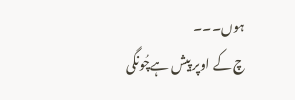ہوں۔۔۔
چ کے اوپر پیش ہےچُونگی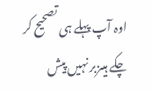اوہ آپ پہلے ہی تصحیح کر چکے ہیںزبر نہیں پیش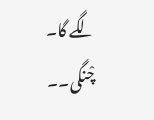لگے گا۔
چْنگی۔۔